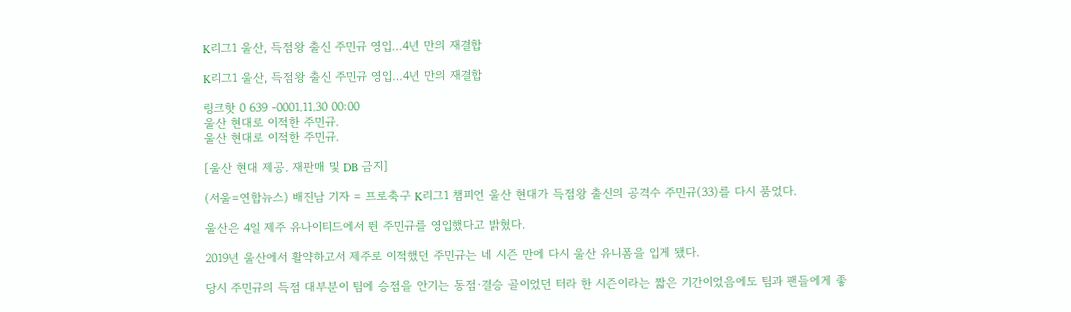K리그1 울산, 득점왕 출신 주민규 영입…4년 만의 재결합

K리그1 울산, 득점왕 출신 주민규 영입…4년 만의 재결합

링크핫 0 639 -0001.11.30 00:00
울산 현대로 이적한 주민규.
울산 현대로 이적한 주민규.

[울산 현대 제공. 재판매 및 DB 금지]

(서울=연합뉴스) 배진남 기자 = 프로축구 K리그1 챔피언 울산 현대가 득점왕 출신의 공격수 주민규(33)를 다시 품었다.

울산은 4일 제주 유나이티드에서 뛴 주민규를 영입했다고 밝혔다.

2019년 울산에서 활약하고서 제주로 이적했던 주민규는 네 시즌 만에 다시 울산 유니폼을 입게 됐다.

당시 주민규의 득점 대부분이 팀에 승점을 안기는 동점·결승 골이었던 터라 한 시즌이라는 짧은 기간이었음에도 팀과 팬들에게 좋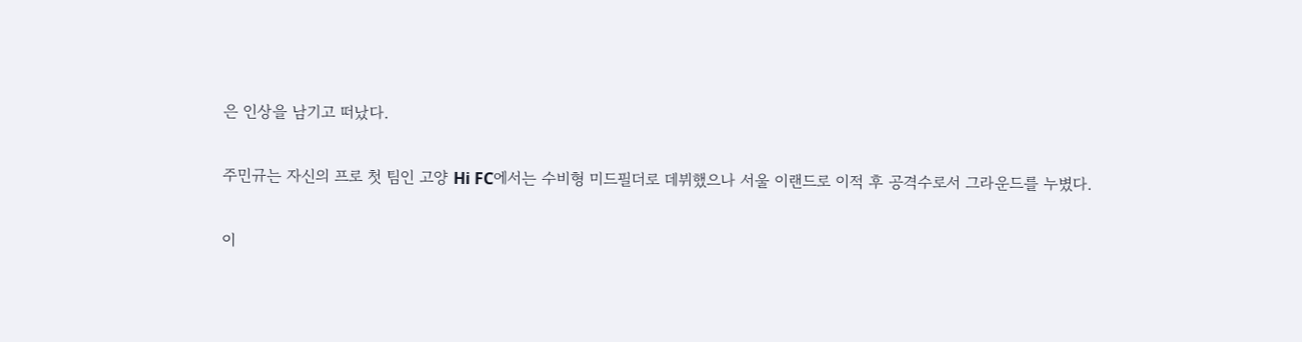은 인상을 남기고 떠났다.

주민규는 자신의 프로 첫 팀인 고양 Hi FC에서는 수비형 미드필더로 데뷔했으나 서울 이랜드로 이적 후 공격수로서 그라운드를 누볐다.

이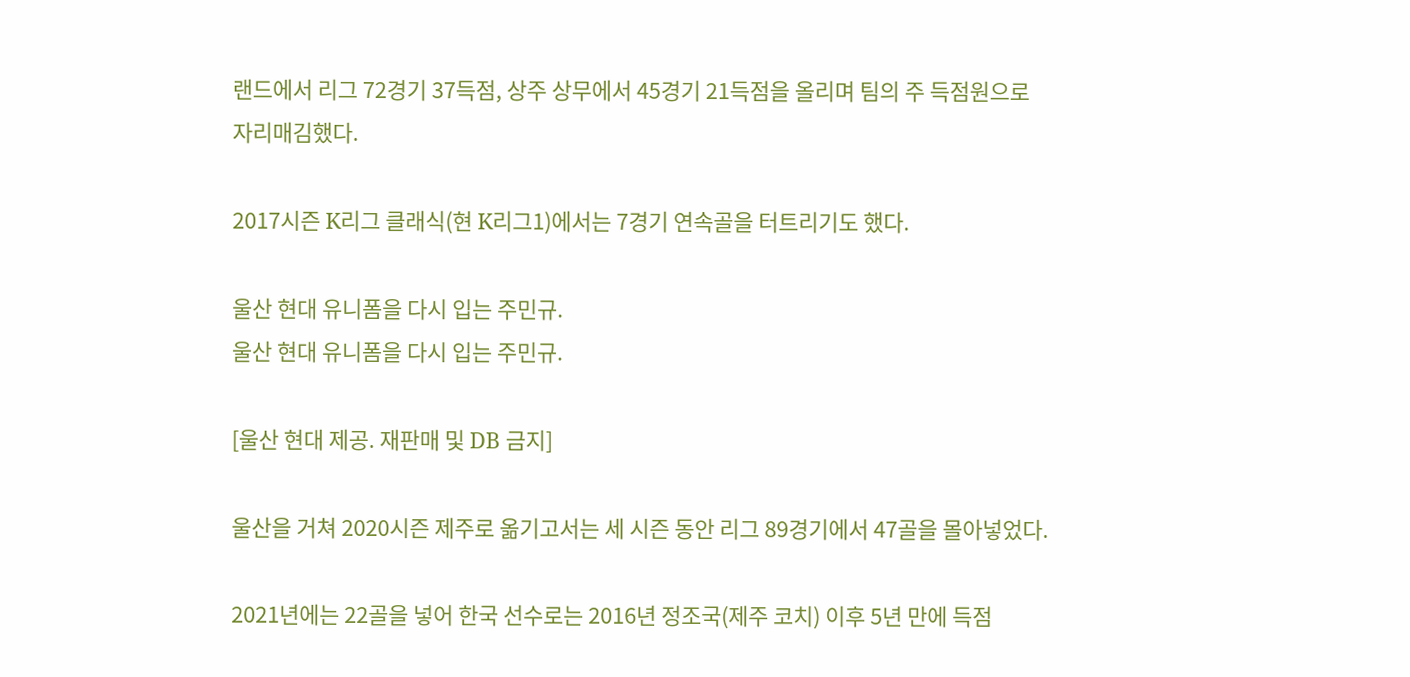랜드에서 리그 72경기 37득점, 상주 상무에서 45경기 21득점을 올리며 팀의 주 득점원으로 자리매김했다.

2017시즌 K리그 클래식(현 K리그1)에서는 7경기 연속골을 터트리기도 했다.

울산 현대 유니폼을 다시 입는 주민규.
울산 현대 유니폼을 다시 입는 주민규.

[울산 현대 제공. 재판매 및 DB 금지]

울산을 거쳐 2020시즌 제주로 옮기고서는 세 시즌 동안 리그 89경기에서 47골을 몰아넣었다.

2021년에는 22골을 넣어 한국 선수로는 2016년 정조국(제주 코치) 이후 5년 만에 득점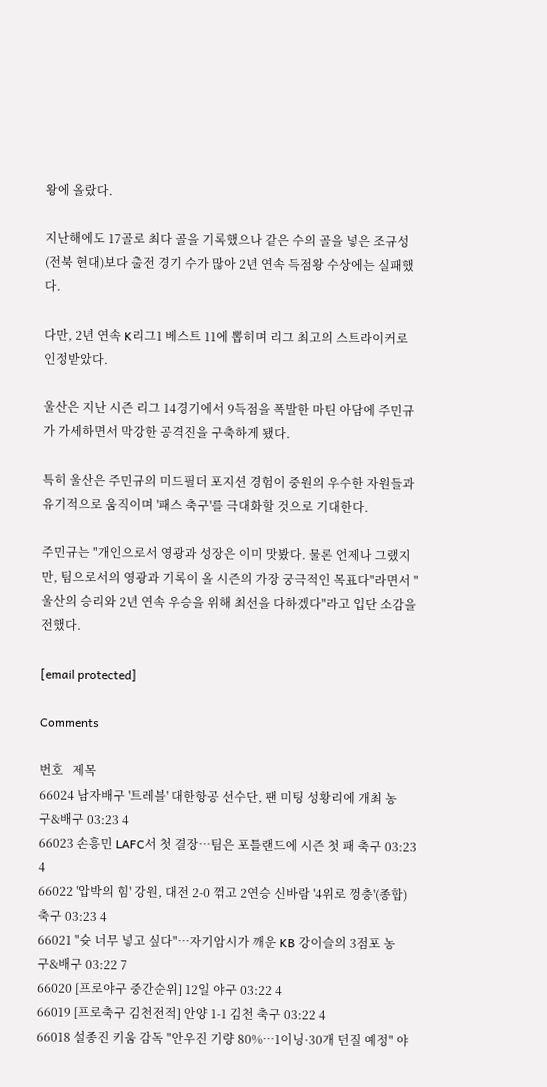왕에 올랐다.

지난해에도 17골로 최다 골을 기록했으나 같은 수의 골을 넣은 조규성(전북 현대)보다 출전 경기 수가 많아 2년 연속 득점왕 수상에는 실패했다.

다만, 2년 연속 K리그1 베스트 11에 뽑히며 리그 최고의 스트라이커로 인정받았다.

울산은 지난 시즌 리그 14경기에서 9득점을 폭발한 마틴 아담에 주민규가 가세하면서 막강한 공격진을 구축하게 됐다.

특히 울산은 주민규의 미드필더 포지션 경험이 중원의 우수한 자원들과 유기적으로 움직이며 '패스 축구'를 극대화할 것으로 기대한다.

주민규는 "개인으로서 영광과 성장은 이미 맛봤다. 물론 언제나 그랬지만, 팀으로서의 영광과 기록이 올 시즌의 가장 궁극적인 목표다"라면서 "울산의 승리와 2년 연속 우승을 위해 최선을 다하겠다"라고 입단 소감을 전했다.

[email protected]

Comments

번호   제목
66024 남자배구 '트레블' 대한항공 선수단, 팬 미팅 성황리에 개최 농구&배구 03:23 4
66023 손흥민 LAFC서 첫 결장…팀은 포틀랜드에 시즌 첫 패 축구 03:23 4
66022 '압박의 힘' 강원, 대전 2-0 꺾고 2연승 신바람 '4위로 껑충'(종합) 축구 03:23 4
66021 "슛 너무 넣고 싶다"…자기암시가 깨운 KB 강이슬의 3점포 농구&배구 03:22 7
66020 [프로야구 중간순위] 12일 야구 03:22 4
66019 [프로축구 김천전적] 안양 1-1 김천 축구 03:22 4
66018 설종진 키움 감독 "안우진 기량 80%…1이닝·30개 던질 예정" 야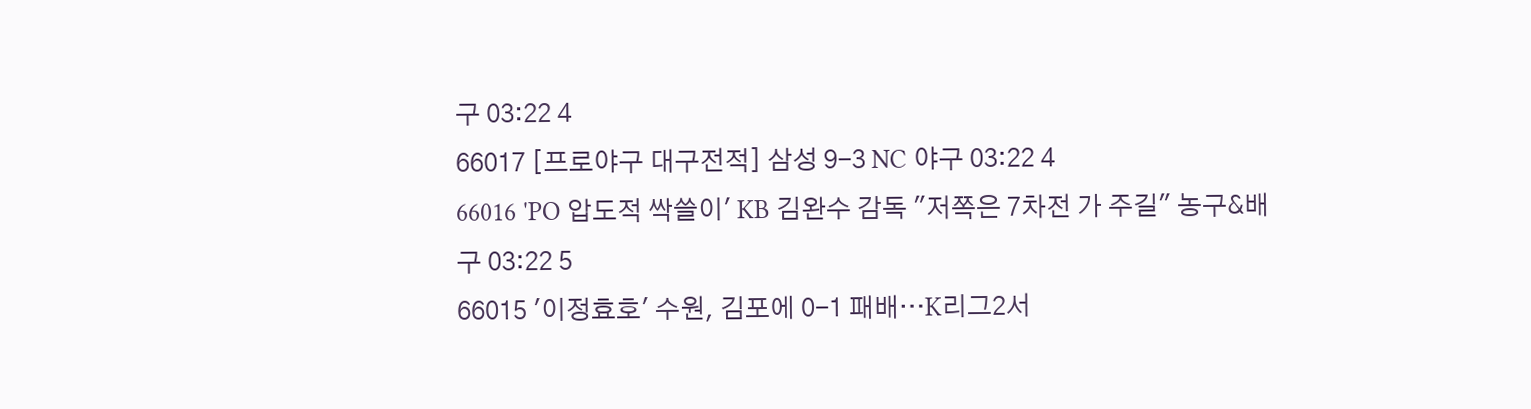구 03:22 4
66017 [프로야구 대구전적] 삼성 9-3 NC 야구 03:22 4
66016 'PO 압도적 싹쓸이' KB 김완수 감독 "저쪽은 7차전 가 주길" 농구&배구 03:22 5
66015 '이정효호' 수원, 김포에 0-1 패배…K리그2서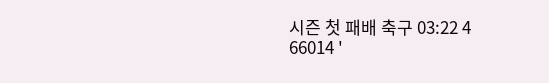시즌 첫 패배 축구 03:22 4
66014 '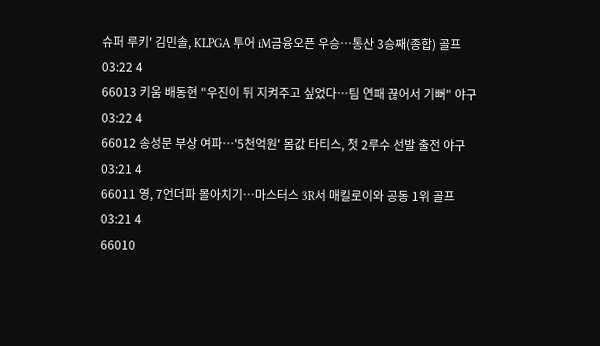슈퍼 루키' 김민솔, KLPGA 투어 iM금융오픈 우승…통산 3승째(종합) 골프 03:22 4
66013 키움 배동현 "우진이 뒤 지켜주고 싶었다…팀 연패 끊어서 기뻐" 야구 03:22 4
66012 송성문 부상 여파…'5천억원' 몸값 타티스, 첫 2루수 선발 출전 야구 03:21 4
66011 영, 7언더파 몰아치기…마스터스 3R서 매킬로이와 공동 1위 골프 03:21 4
66010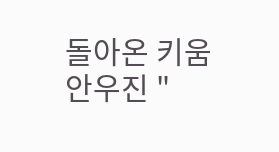돌아온 키움 안우진 "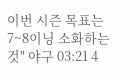이번 시즌 목표는 7~8이닝 소화하는 것" 야구 03:21 4